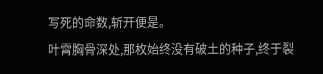写死的命数,斩开便是。
叶霄胸骨深处,那枚始终没有破土的种子,终于裂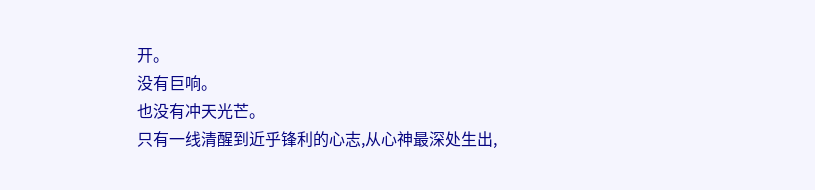开。
没有巨响。
也没有冲天光芒。
只有一线清醒到近乎锋利的心志,从心神最深处生出,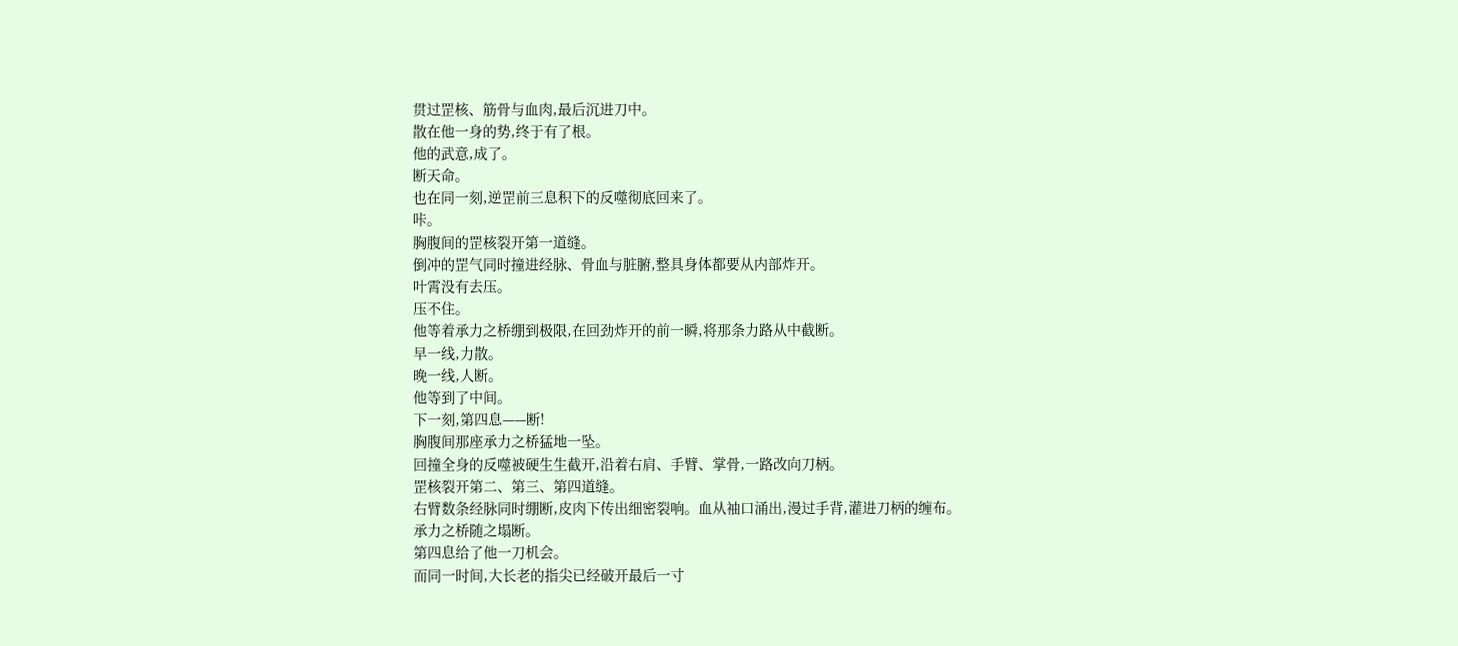贯过罡核、筋骨与血肉,最后沉进刀中。
散在他一身的势,终于有了根。
他的武意,成了。
断天命。
也在同一刻,逆罡前三息积下的反噬彻底回来了。
咔。
胸腹间的罡核裂开第一道缝。
倒冲的罡气同时撞进经脉、骨血与脏腑,整具身体都要从内部炸开。
叶霄没有去压。
压不住。
他等着承力之桥绷到极限,在回劲炸开的前一瞬,将那条力路从中截断。
早一线,力散。
晚一线,人断。
他等到了中间。
下一刻,第四息——断!
胸腹间那座承力之桥猛地一坠。
回撞全身的反噬被硬生生截开,沿着右肩、手臂、掌骨,一路改向刀柄。
罡核裂开第二、第三、第四道缝。
右臂数条经脉同时绷断,皮肉下传出细密裂响。血从袖口涌出,漫过手背,灌进刀柄的缠布。
承力之桥随之塌断。
第四息给了他一刀机会。
而同一时间,大长老的指尖已经破开最后一寸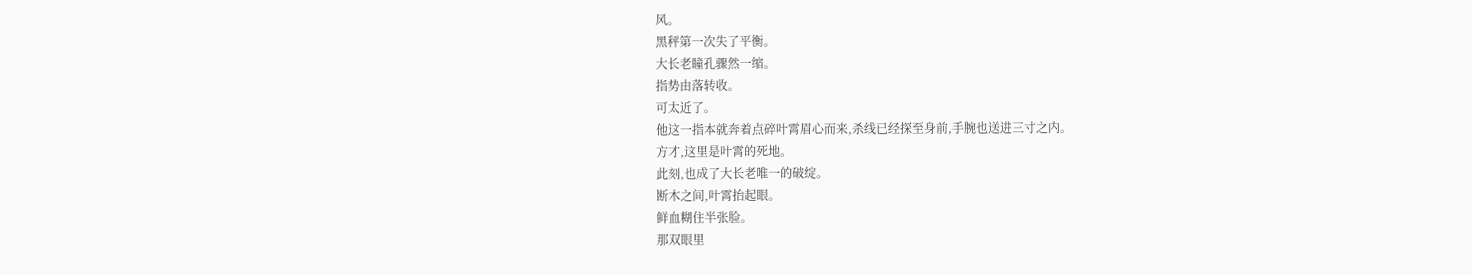风。
黑秤第一次失了平衡。
大长老瞳孔骤然一缩。
指势由落转收。
可太近了。
他这一指本就奔着点碎叶霄眉心而来,杀线已经探至身前,手腕也送进三寸之内。
方才,这里是叶霄的死地。
此刻,也成了大长老唯一的破绽。
断木之间,叶霄抬起眼。
鲜血糊住半张脸。
那双眼里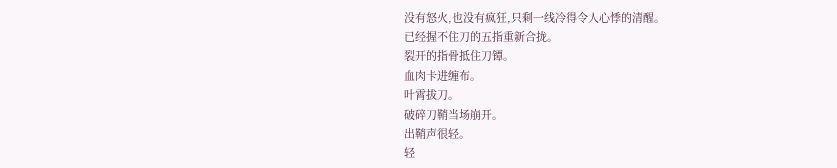没有怒火,也没有疯狂,只剩一线冷得令人心悸的清醒。
已经握不住刀的五指重新合拢。
裂开的指骨抵住刀镡。
血肉卡进缠布。
叶霄拔刀。
破碎刀鞘当场崩开。
出鞘声很轻。
轻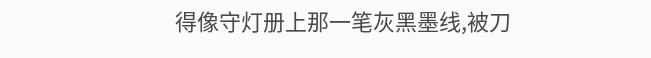得像守灯册上那一笔灰黑墨线,被刀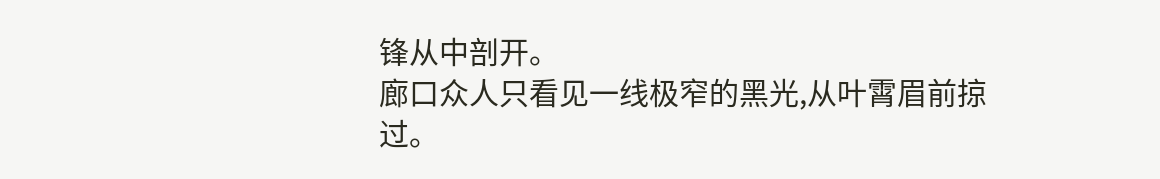锋从中剖开。
廊口众人只看见一线极窄的黑光,从叶霄眉前掠过。